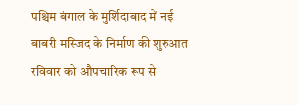पश्चिम बंगाल के मुर्शिदाबाद में नई बाबरी मस्जिद के निर्माण की शुरुआत रविवार को औपचारिक रूप से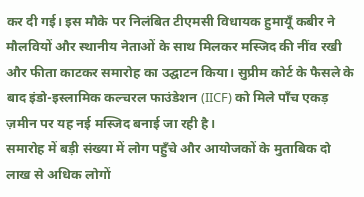कर दी गई। इस मौके पर निलंबित टीएमसी विधायक हुमायूँ कबीर ने मौलवियों और स्थानीय नेताओं के साथ मिलकर मस्जिद की नींव रखी और फीता काटकर समारोह का उद्घाटन किया। सुप्रीम कोर्ट के फैसले के बाद इंडो-इस्लामिक कल्चरल फाउंडेशन (IICF) को मिले पाँच एकड़ ज़मीन पर यह नई मस्जिद बनाई जा रही है।
समारोह में बड़ी संख्या में लोग पहुँचे और आयोजकों के मुताबिक दो लाख से अधिक लोगों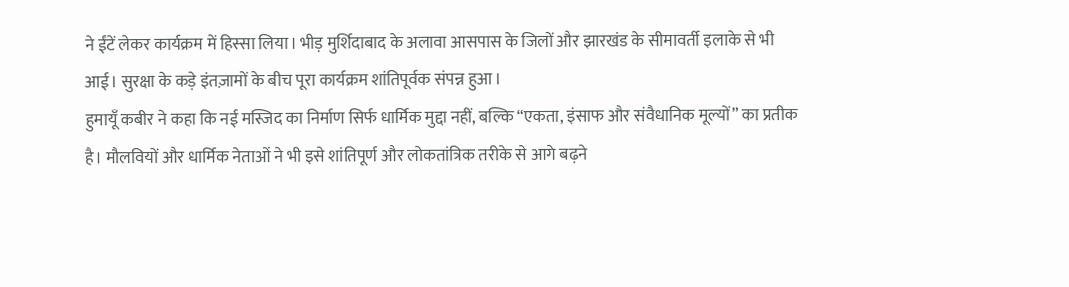ने ईंटें लेकर कार्यक्रम में हिस्सा लिया। भीड़ मुर्शिदाबाद के अलावा आसपास के जिलों और झारखंड के सीमावर्ती इलाके से भी आई। सुरक्षा के कड़े इंतज़ामों के बीच पूरा कार्यक्रम शांतिपूर्वक संपन्न हुआ।
हुमायूँ कबीर ने कहा कि नई मस्जिद का निर्माण सिर्फ धार्मिक मुद्दा नहीं, बल्कि “एकता, इंसाफ और संवैधानिक मूल्यों” का प्रतीक है। मौलवियों और धार्मिक नेताओं ने भी इसे शांतिपूर्ण और लोकतांत्रिक तरीके से आगे बढ़ने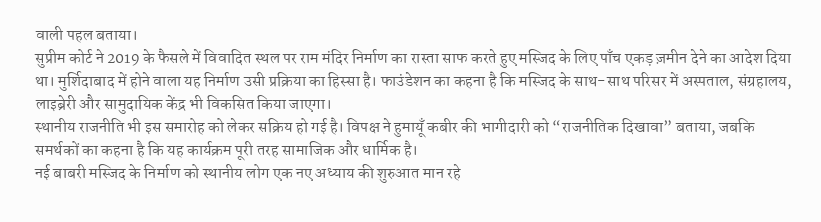वाली पहल बताया।
सुप्रीम कोर्ट ने 2019 के फैसले में विवादित स्थल पर राम मंदिर निर्माण का रास्ता साफ करते हुए मस्जिद के लिए पाँच एकड़ ज़मीन देने का आदेश दिया था। मुर्शिदाबाद में होने वाला यह निर्माण उसी प्रक्रिया का हिस्सा है। फाउंडेशन का कहना है कि मस्जिद के साथ-साथ परिसर में अस्पताल, संग्रहालय, लाइब्रेरी और सामुदायिक केंद्र भी विकसित किया जाएगा।
स्थानीय राजनीति भी इस समारोह को लेकर सक्रिय हो गई है। विपक्ष ने हुमायूँ कबीर की भागीदारी को “राजनीतिक दिखावा” बताया, जबकि समर्थकों का कहना है कि यह कार्यक्रम पूरी तरह सामाजिक और धार्मिक है।
नई बाबरी मस्जिद के निर्माण को स्थानीय लोग एक नए अध्याय की शुरुआत मान रहे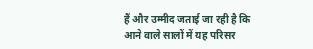हैं और उम्मीद जताई जा रही है कि आने वाले सालों में यह परिसर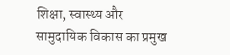शिक्षा, स्वास्थ्य और सामुदायिक विकास का प्रमुख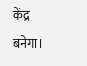केंद्र बनेगा।